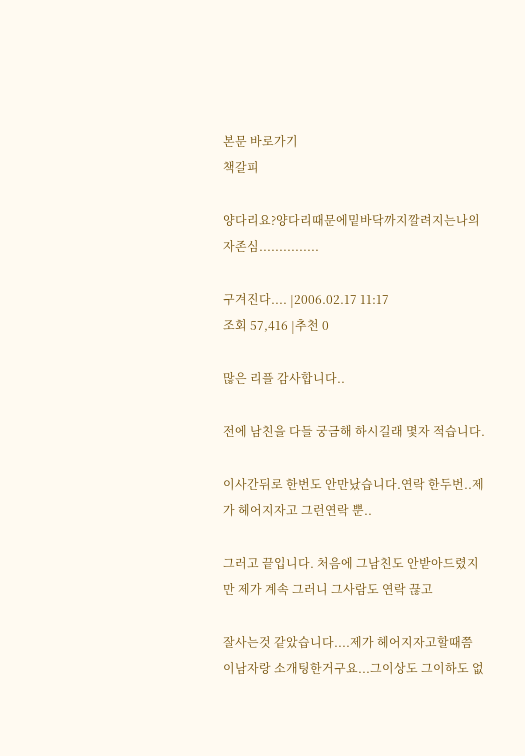본문 바로가기
책갈피

양다리요?양다리때문에밑바닥까지깔려지는나의자존심...............

구겨진다.... |2006.02.17 11:17
조회 57,416 |추천 0

많은 리플 감사합니다..

전에 남친을 다들 궁금해 하시길래 몇자 적습니다.

이사간뒤로 한번도 안만났습니다.연락 한두번..제가 헤어지자고 그런연락 뿐..

그러고 끝입니다. 처음에 그남친도 안받아드렸지만 제가 계속 그러니 그사람도 연락 끊고

잘사는것 같았습니다....제가 헤어지자고할때쯤 이남자랑 소개팅한거구요...그이상도 그이하도 없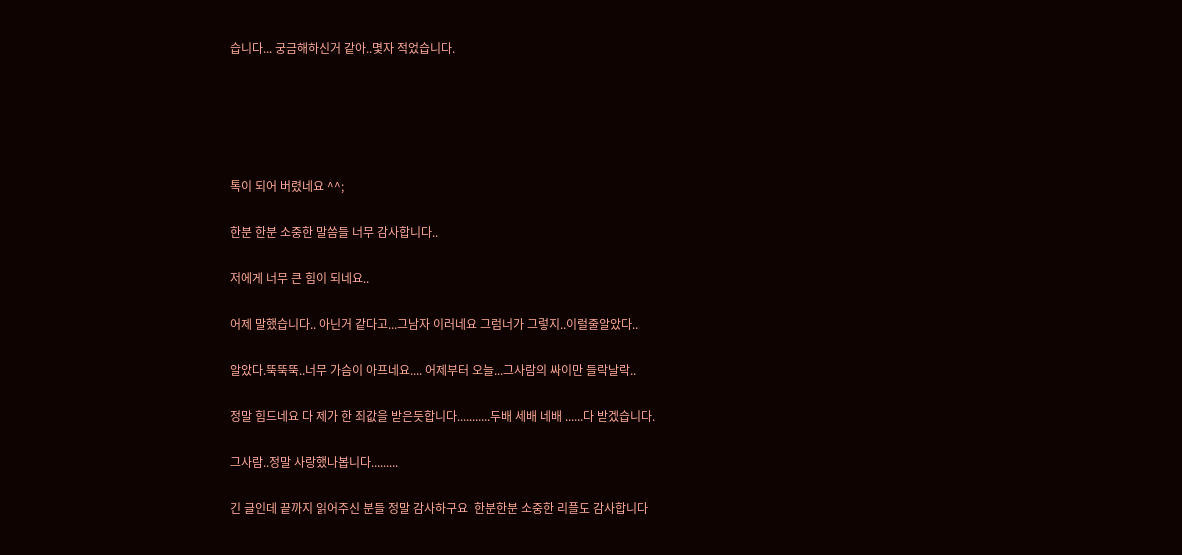습니다... 궁금해하신거 같아..몇자 적었습니다.





톡이 되어 버렸네요 ^^;

한분 한분 소중한 말씀들 너무 감사합니다..

저에게 너무 큰 힘이 되네요..

어제 말했습니다.. 아닌거 같다고...그남자 이러네요 그럼너가 그렇지..이럴줄알았다..

알았다.뚝뚝뚝..너무 가슴이 아프네요.... 어제부터 오늘...그사람의 싸이만 들락날락..

정말 힘드네요 다 제가 한 죄값을 받은듯합니다...........두배 세배 네배 ......다 받겠습니다.

그사람..정말 사랑했나봅니다.........

긴 글인데 끝까지 읽어주신 분들 정말 감사하구요  한분한분 소중한 리플도 감사합니다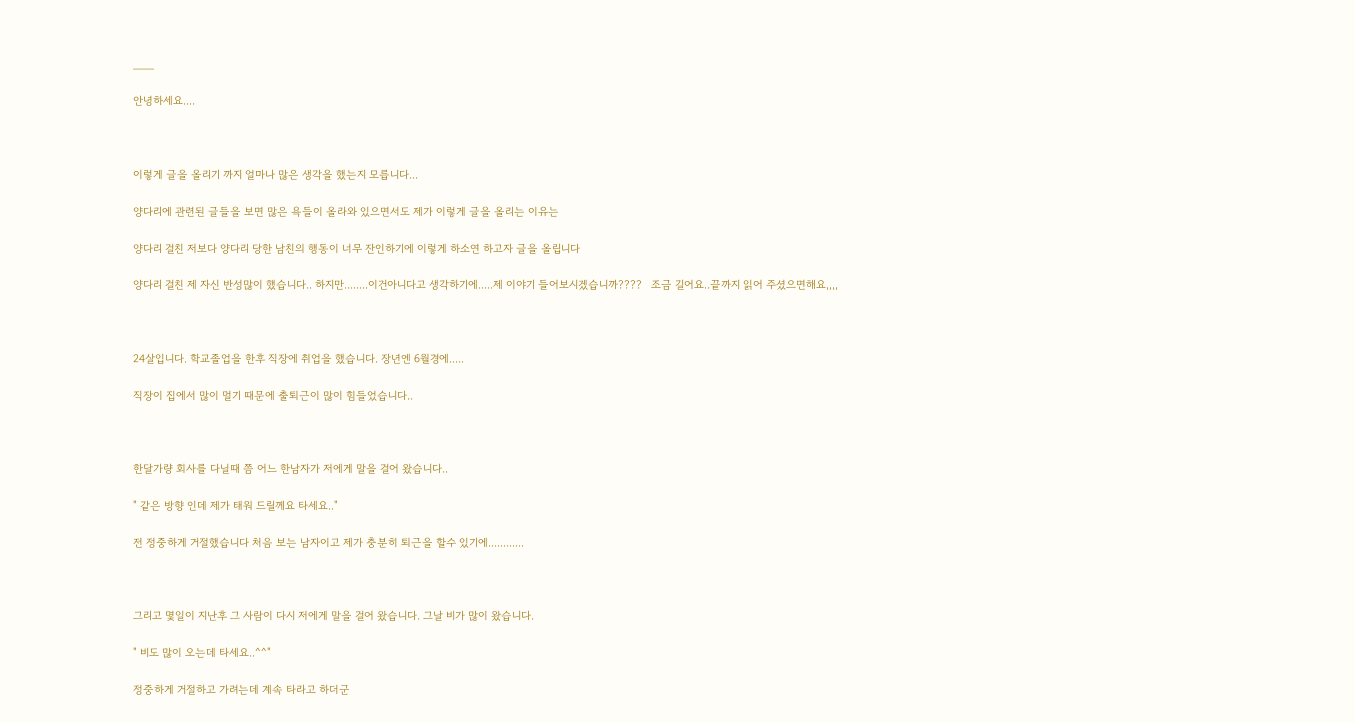___

안녕하세요....



이렇게 글을 올리기 까지 얼마나 많은 생각을 했는지 모릅니다...

양다리에 관련된 글들을 보면 많은 욕들이 올라와 있으면서도 제가 이렇게 글을 올리는 이유는

양다리 걸친 저보다 양다리 당한 남친의 행동이 너무 잔인하기에 이렇게 하소연 하고자 글을 올립니다

양다리 걸친 제 자신 반성많이 했습니다.. 하지만........이건아니다고 생각하기에.....제 이야기 들어보시겠습니까????   조금 길어요..끝까지 읽어 주셨으면해요,,,,



24살입니다. 학교졸업을 한후 직장에 취업을 했습니다. 장년엔 6월경에.....

직장이 집에서 많이 멀기 때문에 출퇴근이 많이 힘들었습니다..



한달가량 회사를 다닐때 쯤 어느 한남자가 저에게 말을 걸어 왔습니다..

" 같은 방향 인데 제가 태워 드릴께요 타세요.."

전 정중하게 거절했습니다 처음 보는 남자이고 제가 충분히 퇴근을 할수 있기에............



그리고 몇일이 지난후 그 사람이 다시 저에게 말을 걸어 왔습니다. 그날 비가 많이 왔습니다.

" 비도 많이 오는데 타세요..^^"

정중하게 거절하고 가려는데 계속 타라고 하더군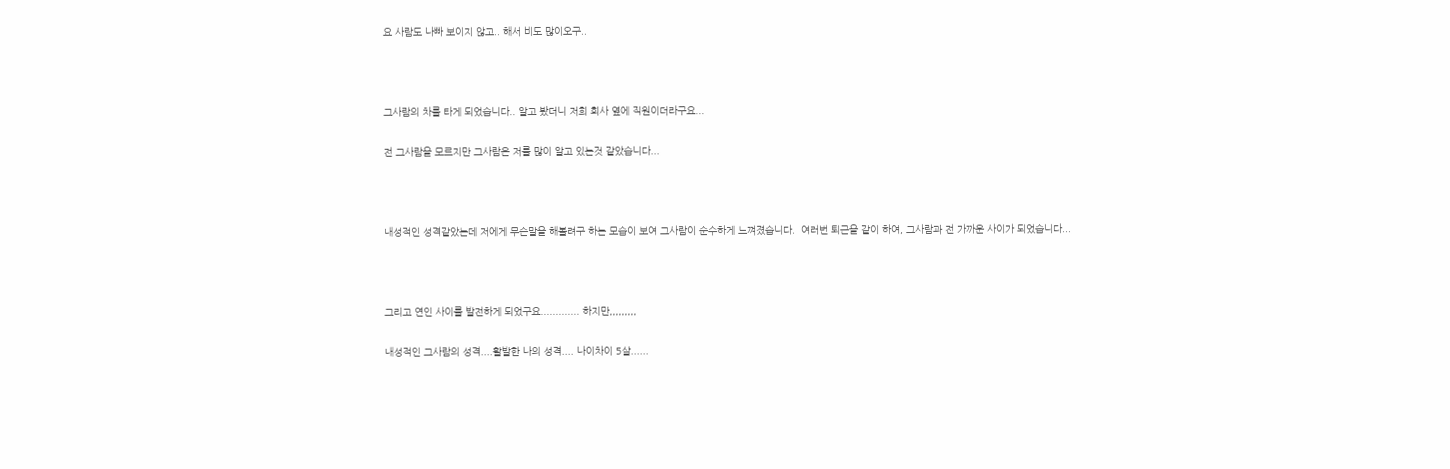요 사람도 나빠 보이지 않고.. 해서 비도 많이오구..



그사람의 차를 타게 되었습니다.. 알고 봤더니 저희 회사 옆에 직원이더라구요...

전 그사람을 모르지만 그사람은 저를 많이 알고 있는것 같았습니다...



내성적인 성격같았는데 저에게 무슨말을 해볼려구 하는 모습이 보여 그사람이 순수하게 느껴졌습니다.  여러번 퇴근을 같이 하여, 그사람과 전 가까운 사이가 되었습니다...



그리고 연인 사이를 발전하게 되었구요............. 하지만,,,,,,,,,

내성적인 그사람의 성격....활발한 나의 성격.... 나이차이 5살......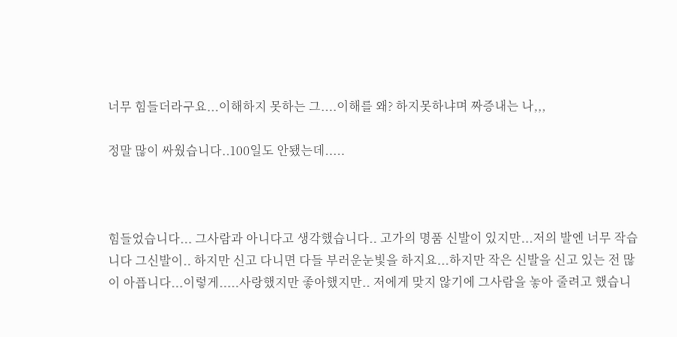너무 힘들더라구요...이해하지 못하는 그....이해를 왜? 하지못하냐며 짜증내는 나,,,

정말 많이 싸웠습니다..100일도 안됐는데.....



힘들었습니다... 그사람과 아니다고 생각했습니다.. 고가의 명품 신발이 있지만...저의 발엔 너무 작습니다 그신발이.. 하지만 신고 다니면 다들 부러운눈빛을 하지요...하지만 작은 신발을 신고 있는 전 많이 아픕니다...이렇게.....사랑했지만 좋아했지만.. 저에게 맞지 않기에 그사람을 놓아 줄려고 했습니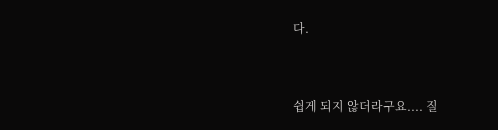다.



쉽게 되지 않더라구요.... 질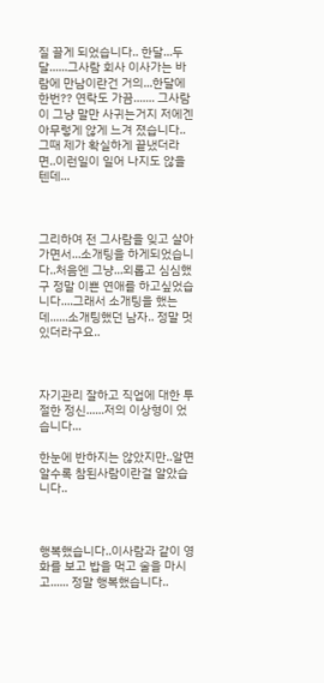질 끌게 되었습니다.. 한달...두달......그사람 회사 이사가는 바람에 만남이란건 거의...한달에 한번?? 연락도 가끔....... 그사람이 그냥 말만 사귀는거지 저에겐 아무렇게 않게 느겨 졌습니다.. 그때 제가 확실하게 끝냈더라면..이런일이 일어 나지도 않을텐데...



그리하여 전 그사람을 잊고 살아가면서...소개팅을 하게되었습니다..처음엔 그냥...외롭고 심심했구 정말 이쁜 연애를 하고싶었습니다....그래서 소개팅을 했는데......소개팅했던 남자.. 정말 멋있더라구요..



자기관리 잘하고 직업에 대한 투절한 정신......저의 이상형이 었습니다...

한눈에 반하지는 않았지만..알면 알수록 참된사람이란걸 알았습니다..



행복했습니다..이사람과 같이 영화를 보고 밥을 먹고 술을 마시고...... 정말 행복했습니다..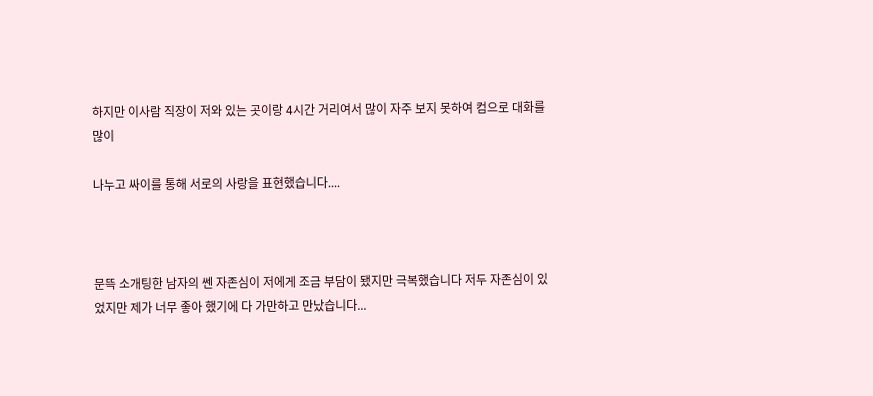하지만 이사람 직장이 저와 있는 곳이랑 4시간 거리여서 많이 자주 보지 못하여 컴으로 대화를 많이

나누고 싸이를 통해 서로의 사랑을 표현했습니다....



문뜩 소개팅한 남자의 쎈 자존심이 저에게 조금 부담이 됐지만 극복했습니다 저두 자존심이 있었지만 제가 너무 좋아 했기에 다 가만하고 만났습니다...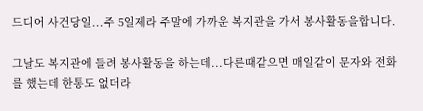드디어 사건당일...주 5일제라 주말에 가까운 복지관을 가서 봉사활동을합니다.

그날도 복지관에 들려 봉사활동을 하는데...다른때같으면 매일같이 문자와 전화를 했는데 한통도 없더라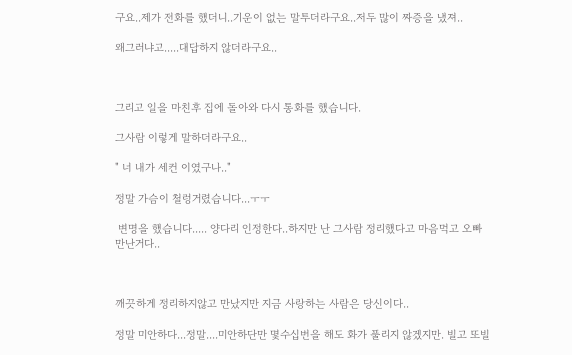구요..제가 전화를 했더니..기운이 없는 말투더라구요..저두 많이 짜증을 냈져..

왜그러냐고.....대답하지 않더라구요..



그리고 일을 마친후 집에 돌아와 다시 통화를 했습니다.

그사람 이렇게 말하더라구요..

" 너 내가 세컨 이였구나.."

정말 가슴이 철렁거렸습니다...ㅜㅜ

 변명을 했습니다..... 양다리 인정한다..하지만 난 그사람 정리했다고 마음먹고 오빠 만난거다..



깨끗하게 정리하지않고 만났지만 지금 사랑하는 사람은 당신이다..

정말 미안하다...정말....미안하단만 몇수십번을 해도 화가 풀리지 않겠지만. 빌고 또빌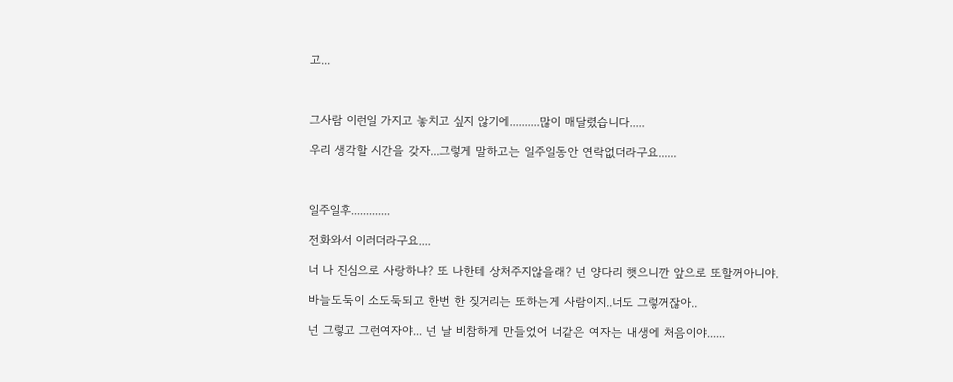고...



그사람 이런일 가지고 놓치고 싶지 않기에..........많이 매달렸습니다.....

우리 생각할 시간을 갖자...그렇게 말하고는 일주일동안 연락없더라구요......



일주일후.............

전화와서 이러더라구요....

너 나 진심으로 사랑하냐? 또 나한테 상처주지않을래? 넌 양다리 햇으니깐 앞으로 또할꺼아니야.

바늘도둑이 소도둑되고 한번 한 짖거리는 또하는게 사람이지..너도 그렇꺼잖아..

넌 그렇고 그런여자야... 넌 날 비참하게 만들었어 너같은 여자는 내생에 처음이야......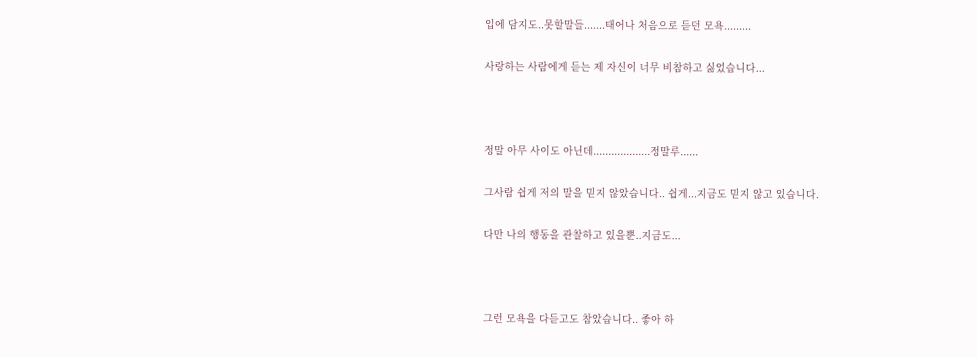입에 담지도..못할말들.......태어나 처음으로 듣던 모욕.........

사랑하는 사람에게 듣는 제 자신이 너무 비참하고 싫었습니다...



정말 아무 사이도 아닌데...................정말루......

그사람 쉽게 저의 말을 믿지 않았습니다.. 쉽게...지금도 믿지 않고 있습니다.

다만 나의 행동을 관찰하고 있을뿐..지금도...



그런 모욕을 다듣고도 참았습니다.. 좋아 하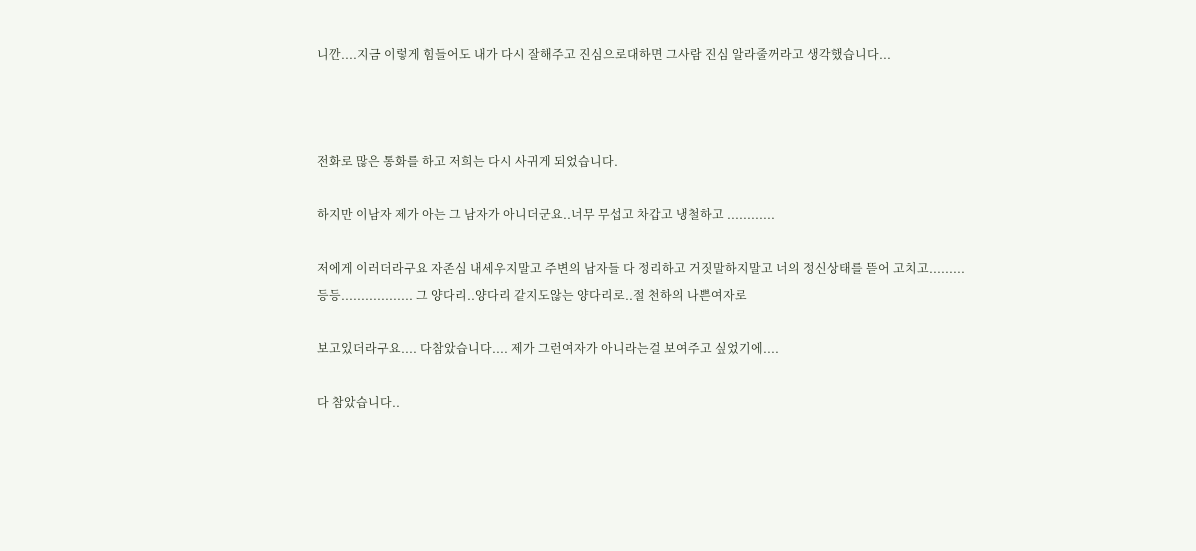니깐....지금 이렇게 힘들어도 내가 다시 잘해주고 진심으로대하면 그사람 진심 알라줄꺼라고 생각했습니다...



전화로 많은 통화를 하고 저희는 다시 사귀게 되었습니다.

하지만 이남자 제가 아는 그 남자가 아니더군요..너무 무섭고 차갑고 냉철하고 ............

저에게 이러더라구요 자존심 내세우지말고 주변의 남자들 다 정리하고 거짓말하지말고 너의 정신상태를 뜯어 고치고.........등등.................. 그 양다리..양다리 같지도않는 양다리로..절 천하의 나쁜여자로

보고있더라구요.... 다참았습니다.... 제가 그런여자가 아니라는걸 보여주고 싶었기에....

다 참았습니다..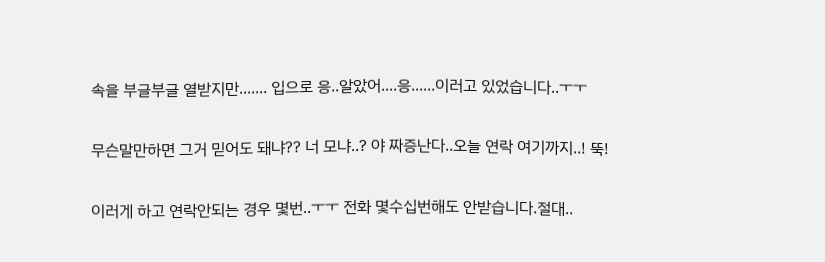속을 부글부글 열받지만....... 입으로 응..알았어....응......이러고 있었습니다..ㅜㅜ

무슨말만하면 그거 믿어도 돼냐?? 너 모냐..? 야 짜증난다..오늘 연락 여기까지..! 뚝!

이러게 하고 연락안되는 경우 몇번..ㅜㅜ 전화 몇수십번해도 안받습니다.절대..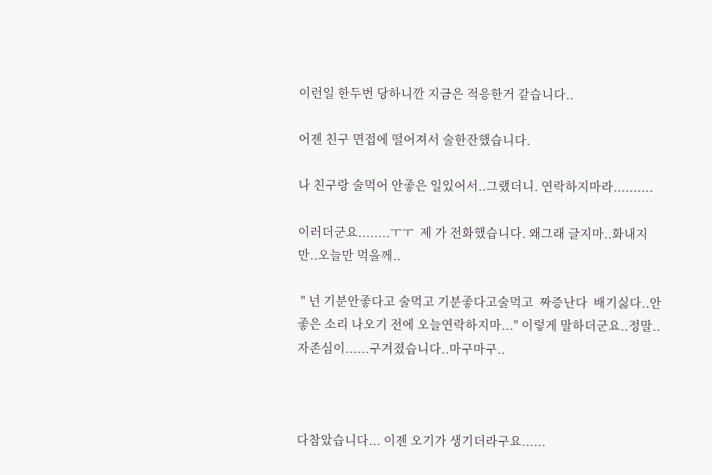이런일 한두번 당하니깐 지금은 적응한거 같습니다..

어젠 친구 면접에 떨어져서 술한잔했습니다.

나 친구랑 술먹어 안좋은 일있어서..그랬더니. 연락하지마라..........

이러더군요........ㅜㅜ  제 가 전화했습니다. 왜그래 글지마..화내지만..오늘만 먹을께..

 " 넌 기분안좋다고 술먹고 기분좋다고술먹고  짜증난다  배기싫다..안좋은 소리 나오기 전에 오늘연락하지마..." 이렇게 말하더군요..정말..자존심이......구겨졌습니다..마구마구..



다참았습니다... 이젠 오기가 생기더라구요......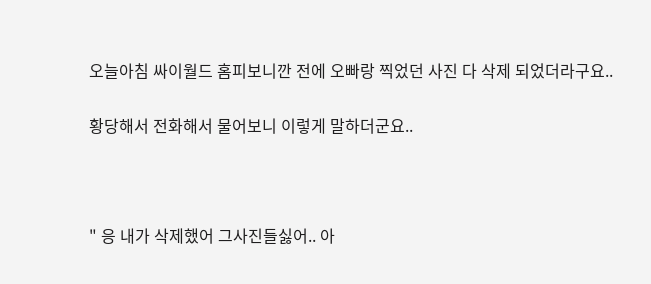오늘아침 싸이월드 홈피보니깐 전에 오빠랑 찍었던 사진 다 삭제 되었더라구요..

황당해서 전화해서 물어보니 이렇게 말하더군요..



" 응 내가 삭제했어 그사진들싫어.. 아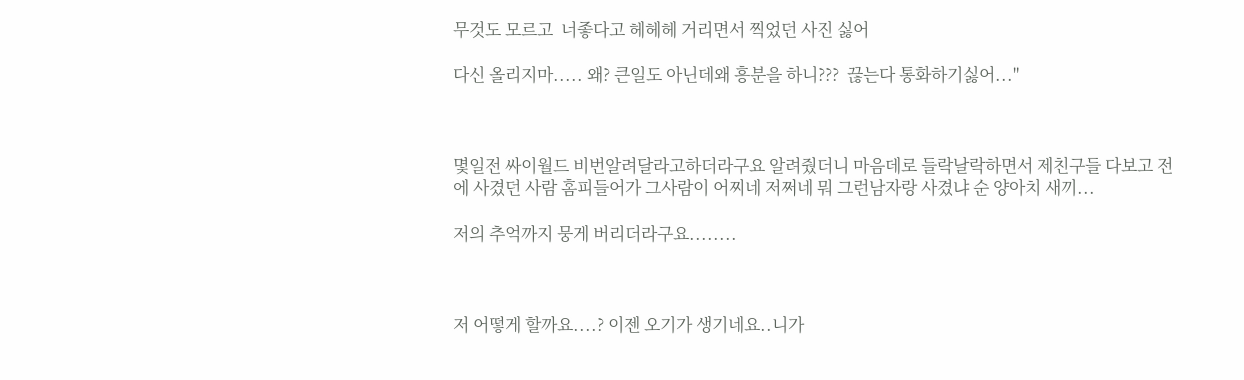무것도 모르고  너좋다고 헤헤헤 거리면서 찍었던 사진 싫어

다신 올리지마..... 왜? 큰일도 아닌데왜 흥분을 하니???  끊는다 통화하기싫어..."



몇일전 싸이월드 비번알려달라고하더라구요 알려줬더니 마음데로 들락날락하면서 제친구들 다보고 전에 사겼던 사람 홈피들어가 그사람이 어찌네 저쩌네 뭐 그런남자랑 사겼냐 순 양아치 새끼...

저의 추억까지 뭉게 버리더라구요........



저 어떻게 할까요....? 이젠 오기가 생기네요..니가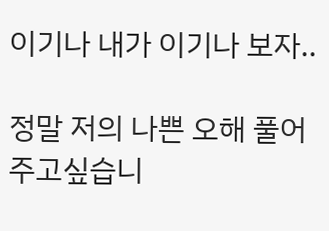이기나 내가 이기나 보자..

정말 저의 나쁜 오해 풀어주고싶습니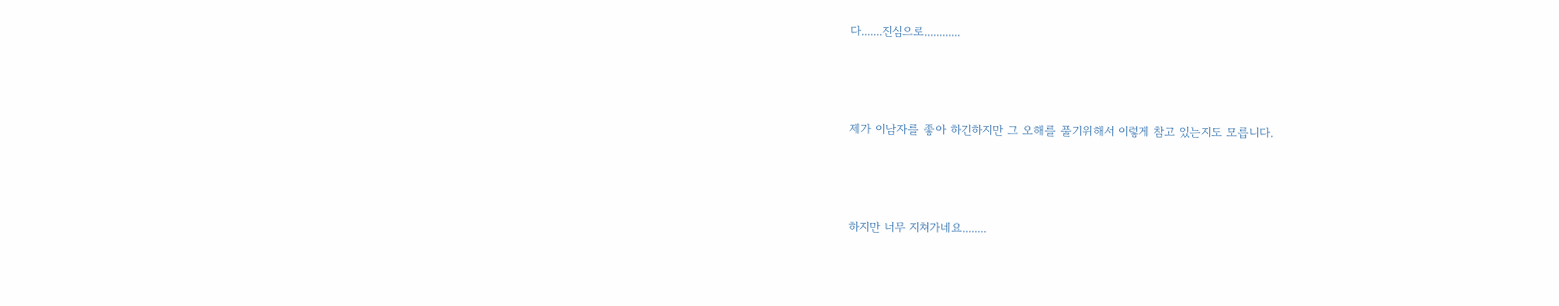다.......진심으로............



제가 이남자를 좋아 하긴하지만 그 오해를 풀기위해서 이렇게 참고 있는지도 모릅니다.



하지만 너무 지쳐가네요........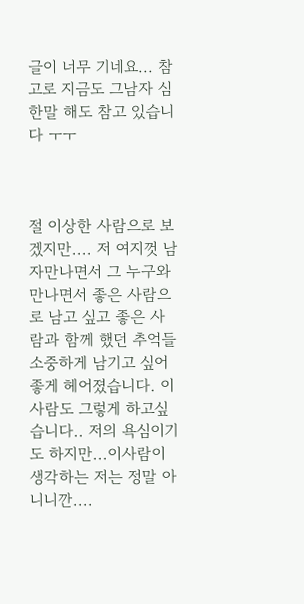글이 너무 기네요... 참고로 지금도 그남자 심한말 해도 참고 있습니다 ㅜㅜ



절 이상한 사람으로 보겠지만.... 저 여지껏 남자만나면서 그 누구와 만나면서 좋은 사람으로 남고 싶고 좋은 사람과 함께 했던 추억들 소중하게 남기고 싶어 좋게 헤어졌습니다. 이사람도 그렇게 하고싶습니다.. 저의 욕심이기도 하지만...이사람이 생각하는 저는 정말 아니니깐....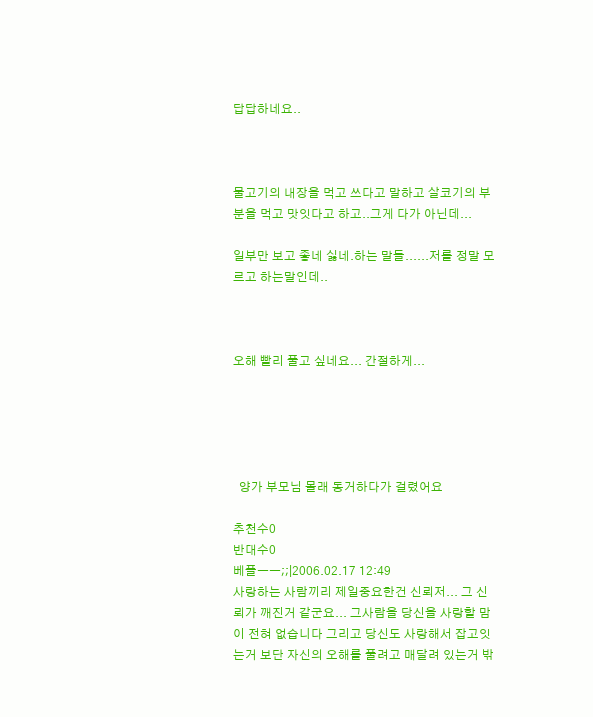답답하네요..



물고기의 내장을 먹고 쓰다고 말하고 살코기의 부분을 먹고 맛잇다고 하고..그게 다가 아닌데...

일부만 보고 좋네 싫네.하는 말들......저를 정말 모르고 하는말인데..



오해 빨리 풀고 싶네요... 간절하게...





  양가 부모님 몰래 동거하다가 걸렸어요

추천수0
반대수0
베플ㅡㅡ;;|2006.02.17 12:49
사랑하는 사람끼리 제일중요한건 신뢰저... 그 신뢰가 깨진거 같군요... 그사람을 당신을 사랑할 맘이 전혀 없습니다 그리고 당신도 사랑해서 잡고잇는거 보단 자신의 오해를 풀려고 매달려 있는거 밖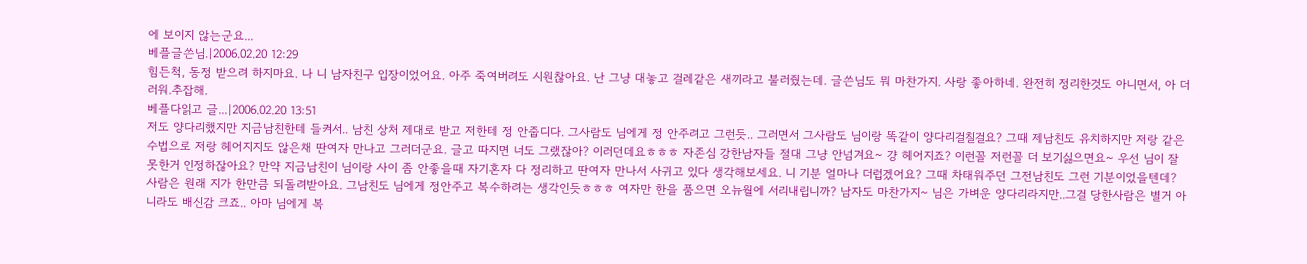에 보이지 않는군요...
베플글쓴님.|2006.02.20 12:29
힘든척, 동정 받으려 하지마요. 나 니 남자친구 입장이었어요. 아주 죽여버려도 시원찮아요. 난 그냥 대놓고 걸레같은 새끼라고 불러줬는데. 글쓴님도 뭐 마찬가지. 사랑 좋아하네. 완전히 정리한것도 아니면서, 아 더러워.추잡해.
베플다읽고 글...|2006.02.20 13:51
저도 양다리했지만 지금남친한테 들켜서.. 남친 상처 제대로 받고 저한테 정 안줍디다. 그사람도 님에게 정 안주려고 그런듯.. 그러면서 그사람도 님이랑 똑같이 양다리걸칠걸요? 그때 제남친도 유치하지만 저랑 같은 수법으로 저랑 헤어지지도 않은채 딴여자 만나고 그러더군요. 글고 따지면 너도 그랬잖아? 이러던데요ㅎㅎㅎ 자존심 강한남자들 절대 그냥 안넘겨요~ 걍 헤어지죠? 이런꼴 저런꼴 더 보기싫으면요~ 우선 님이 잘못한거 인정하잖아요? 만약 지금남친이 님이랑 사이 좀 안좋을때 자기혼자 다 정리하고 딴여자 만나서 사귀고 있다 생각해보세요. 니 기분 얼마나 더럽겠어요? 그때 차태워주던 그전남친도 그런 기분이었을텐데? 사람은 원래 지가 한만큼 되돌려받아요. 그남친도 님에게 정안주고 복수하려는 생각인듯ㅎㅎㅎ 여자만 한을 품으면 오뉴월에 서리내립니까? 남자도 마찬가지~ 님은 가벼운 양다리라지만..그걸 당한사람은 별거 아니라도 배신감 크죠.. 아마 님에게 복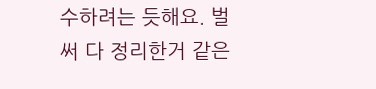수하려는 듯해요. 벌써 다 정리한거 같은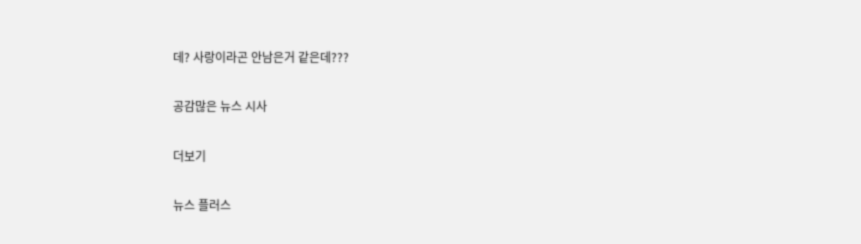데? 사랑이라곤 안남은거 같은데???

공감많은 뉴스 시사

더보기

뉴스 플러스